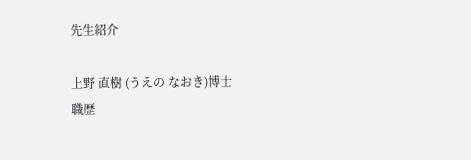先生紹介

上野 直樹 (うえの なおき)博士
職歴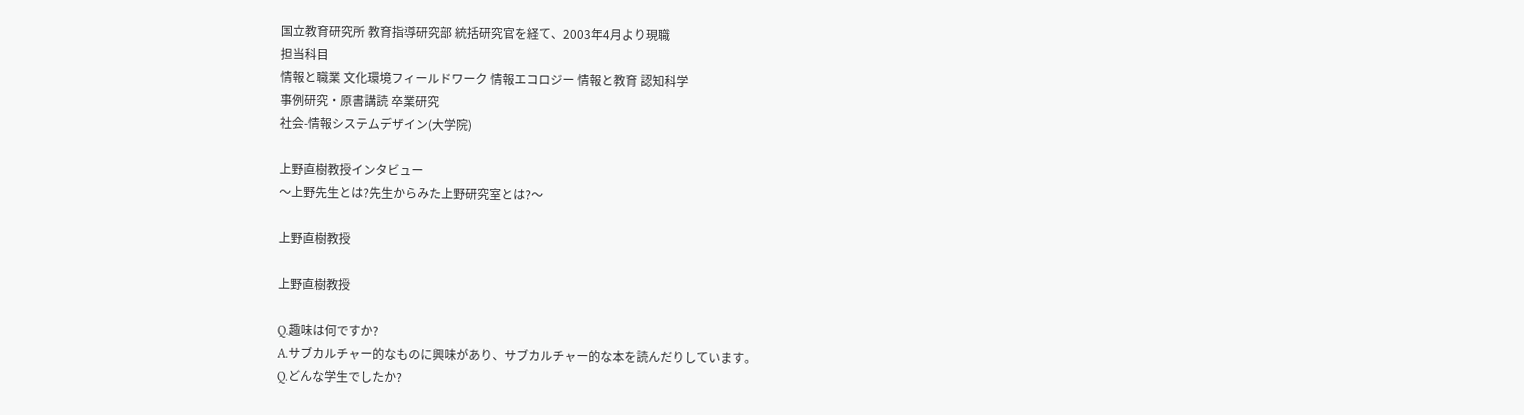国立教育研究所 教育指導研究部 統括研究官を経て、2003年4月より現職
担当科目
情報と職業 文化環境フィールドワーク 情報エコロジー 情報と教育 認知科学
事例研究・原書講読 卒業研究
社会-情報システムデザイン(大学院)

上野直樹教授インタビュー
〜上野先生とは?先生からみた上野研究室とは?〜

上野直樹教授

上野直樹教授

Q.趣味は何ですか?
A.サブカルチャー的なものに興味があり、サブカルチャー的な本を読んだりしています。
Q.どんな学生でしたか?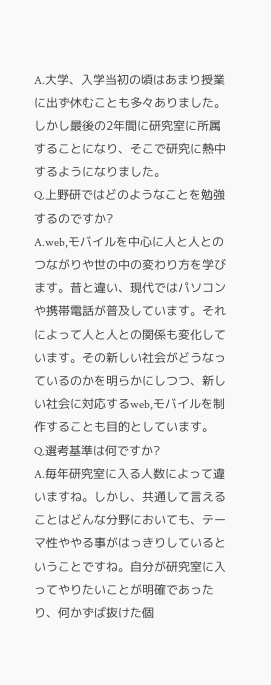A.大学、入学当初の頃はあまり授業に出ず休むことも多々ありました。しかし最後の2年間に研究室に所属することになり、そこで研究に熱中するようになりました。
Q.上野研ではどのようなことを勉強するのですか?
A.web,モバイルを中心に人と人とのつながりや世の中の変わり方を学びます。昔と違い、現代ではパソコンや携帯電話が普及しています。それによって人と人との関係も変化しています。その新しい社会がどうなっているのかを明らかにしつつ、新しい社会に対応するweb,モバイルを制作することも目的としています。
Q.選考基準は何ですか?
A.毎年研究室に入る人数によって違いますね。しかし、共通して言えることはどんな分野においても、テーマ性ややる事がはっきりしているということですね。自分が研究室に入ってやりたいことが明確であったり、何かずば抜けた個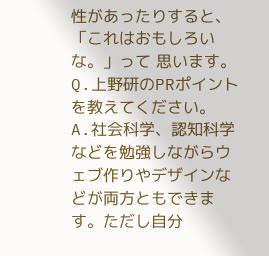性があったりすると、「これはおもしろいな。」って 思います。
Q.上野研のPRポイントを教えてください。
A.社会科学、認知科学などを勉強しながらウェブ作りやデザインなどが両方ともできます。ただし自分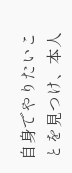自身でやりたいことを見つけ、本人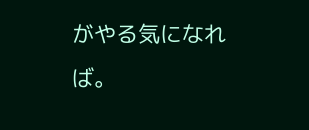がやる気になれば。